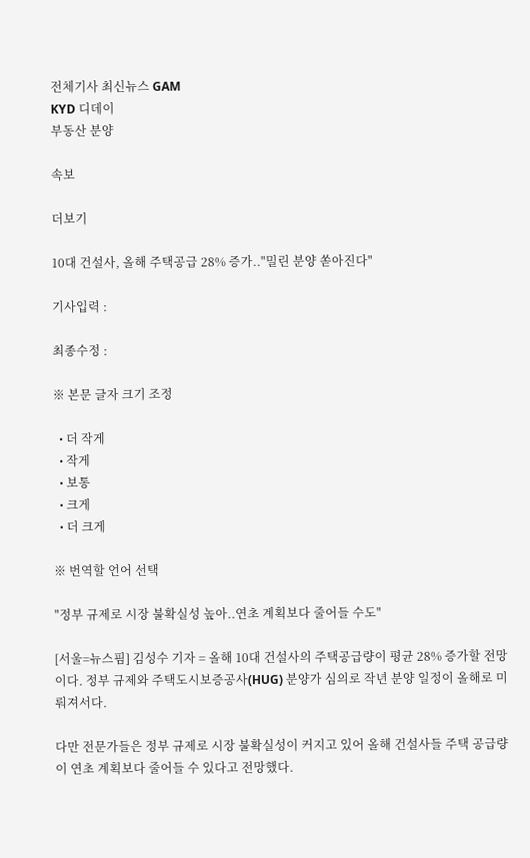전체기사 최신뉴스 GAM
KYD 디데이
부동산 분양

속보

더보기

10대 건설사, 올해 주택공급 28% 증가.."밀린 분양 쏟아진다"

기사입력 :

최종수정 :

※ 본문 글자 크기 조정

  • 더 작게
  • 작게
  • 보통
  • 크게
  • 더 크게

※ 번역할 언어 선택

"정부 규제로 시장 불확실성 높아..연초 계획보다 줄어들 수도"

[서울=뉴스핌] 김성수 기자 = 올해 10대 건설사의 주택공급량이 평균 28% 증가할 전망이다. 정부 규제와 주택도시보증공사(HUG) 분양가 심의로 작년 분양 일정이 올해로 미뤄져서다.

다만 전문가들은 정부 규제로 시장 불확실성이 커지고 있어 올해 건설사들 주택 공급량이 연초 계획보다 줄어들 수 있다고 전망했다.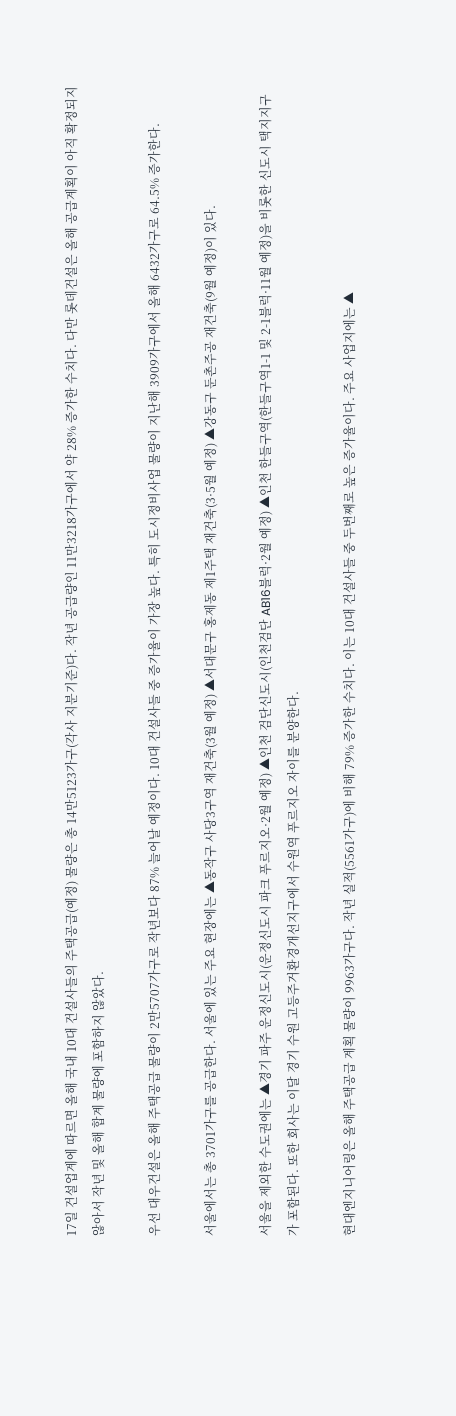17일 건설업계에 따르면 올해 국내 10대 건설사들의 주택공급(예정) 물량은 총 14만5123가구(각사 지분기준)다. 작년 공급량인 11만3218가구에서 약 28% 증가한 수치다. 다만 롯데건설은 올해 공급계획이 아직 확정되지 않아서 작년 및 올해 합계 물량에 포함하지 않았다.

우선 대우건설은 올해 주택공급 물량이 2만5707가구로 작년보다 87% 늘어날 예정이다. 10대 건설사들 중 증가율이 가장 높다. 특히 도시정비사업 물량이 지난해 3909가구에서 올해 6432가구로 64.5% 증가한다.

서울에서는 총 3701가구를 공급한다. 서울에 있는 주요 현장에는 ▲동작구 사당3구역 재건축(3월 예정) ▲서대문구 홍제동 제1주택 재건축(3·5월 예정) ▲강동구 둔촌주공 재건축(9월 예정)이 있다.

서울을 제외한 수도권에는 ▲경기 파주 운정신도시(운정신도시 파크 푸르지오·2월 예정) ▲인천 검단신도시(인천검단 AB16블럭·2월 예정) ▲인천 한들구역(한들구역1-1 및 2-1블럭·11월 예정)을 비롯한 신도시 택지지구가 포함된다. 또한 회사는 이달 경기 수원 고등주거환경개선지구에서 수원역 푸르지오 자이를 분양한다.

현대엔지니어링은 올해 주택공급 계획 물량이 9963가구다. 작년 실적(5561가구)에 비해 79% 증가한 수치다. 이는 10대 건설사들 중 두번째로 높은 증가율이다. 주요 사업지에는 ▲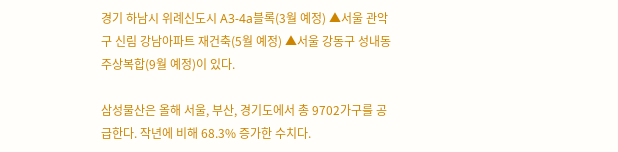경기 하남시 위례신도시 A3-4a블록(3월 예정) ▲서울 관악구 신림 강남아파트 재건축(5월 예정) ▲서울 강동구 성내동 주상복합(9월 예정)이 있다.

삼성물산은 올해 서울, 부산, 경기도에서 총 9702가구를 공급한다. 작년에 비해 68.3% 증가한 수치다.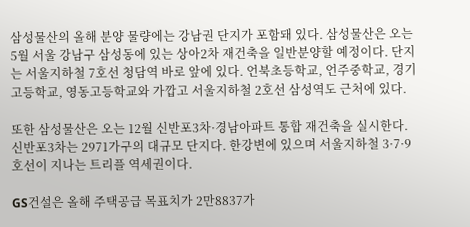삼성물산의 올해 분양 물량에는 강남권 단지가 포함돼 있다. 삼성물산은 오는 5월 서울 강남구 삼성동에 있는 상아2차 재건축을 일반분양할 예정이다. 단지는 서울지하철 7호선 청담역 바로 앞에 있다. 언북초등학교, 언주중학교, 경기고등학교, 영동고등학교와 가깝고 서울지하철 2호선 삼성역도 근처에 있다.

또한 삼성물산은 오는 12월 신반포3차·경남아파트 통합 재건축을 실시한다. 신반포3차는 2971가구의 대규모 단지다. 한강변에 있으며 서울지하철 3·7·9호선이 지나는 트리플 역세권이다.

GS건설은 올해 주택공급 목표치가 2만8837가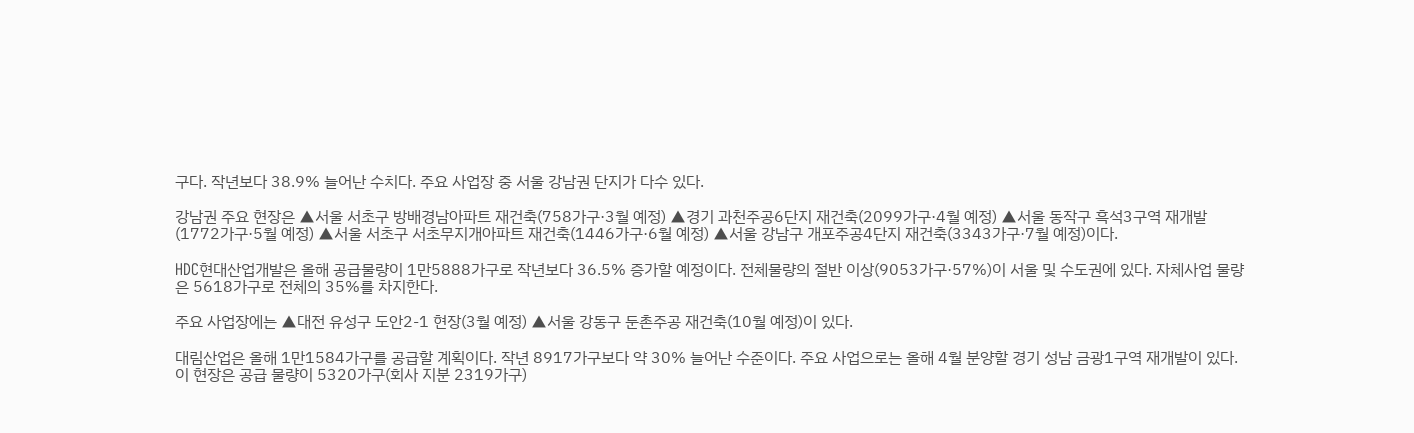구다. 작년보다 38.9% 늘어난 수치다. 주요 사업장 중 서울 강남권 단지가 다수 있다.

강남권 주요 현장은 ▲서울 서초구 방배경남아파트 재건축(758가구·3월 예정) ▲경기 과천주공6단지 재건축(2099가구·4월 예정) ▲서울 동작구 흑석3구역 재개발(1772가구·5월 예정) ▲서울 서초구 서초무지개아파트 재건축(1446가구·6월 예정) ▲서울 강남구 개포주공4단지 재건축(3343가구·7월 예정)이다.

HDC현대산업개발은 올해 공급물량이 1만5888가구로 작년보다 36.5% 증가할 예정이다. 전체물량의 절반 이상(9053가구·57%)이 서울 및 수도권에 있다. 자체사업 물량은 5618가구로 전체의 35%를 차지한다.

주요 사업장에는 ▲대전 유성구 도안2-1 현장(3월 예정) ▲서울 강동구 둔촌주공 재건축(10월 예정)이 있다.

대림산업은 올해 1만1584가구를 공급할 계획이다. 작년 8917가구보다 약 30% 늘어난 수준이다. 주요 사업으로는 올해 4월 분양할 경기 성남 금광1구역 재개발이 있다. 이 현장은 공급 물량이 5320가구(회사 지분 2319가구)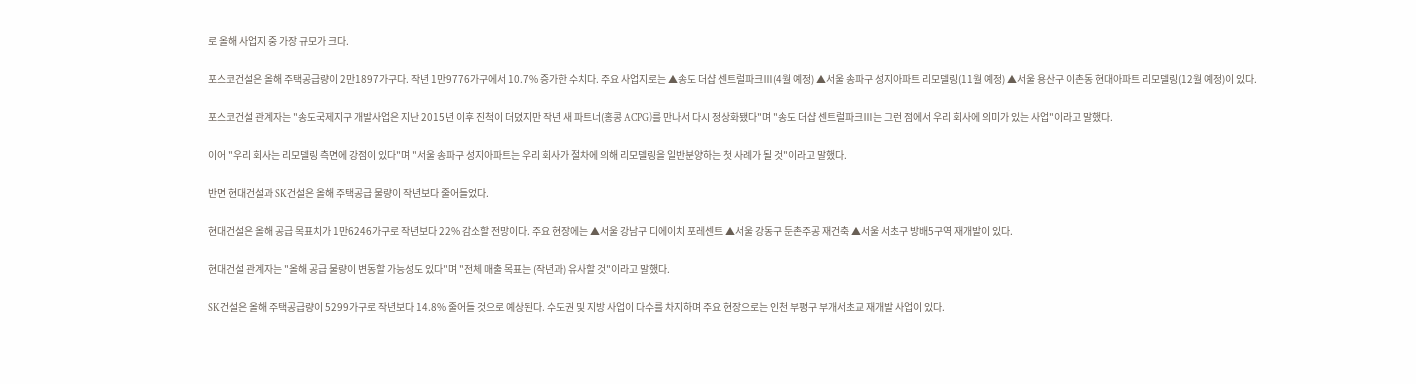로 올해 사업지 중 가장 규모가 크다.

포스코건설은 올해 주택공급량이 2만1897가구다. 작년 1만9776가구에서 10.7% 증가한 수치다. 주요 사업지로는 ▲송도 더샵 센트럴파크Ⅲ(4월 예정) ▲서울 송파구 성지아파트 리모델링(11월 예정) ▲서울 용산구 이촌동 현대아파트 리모델링(12월 예정)이 있다.

포스코건설 관계자는 "송도국제지구 개발사업은 지난 2015년 이후 진척이 더뎠지만 작년 새 파트너(홍콩 ACPG)를 만나서 다시 정상화됐다"며 "송도 더샵 센트럴파크Ⅲ는 그런 점에서 우리 회사에 의미가 있는 사업"이라고 말했다.

이어 "우리 회사는 리모델링 측면에 강점이 있다"며 "서울 송파구 성지아파트는 우리 회사가 절차에 의해 리모델링을 일반분양하는 첫 사례가 될 것"이라고 말했다.

반면 현대건설과 SK건설은 올해 주택공급 물량이 작년보다 줄어들었다.

현대건설은 올해 공급 목표치가 1만6246가구로 작년보다 22% 감소할 전망이다. 주요 현장에는 ▲서울 강남구 디에이치 포레센트 ▲서울 강동구 둔촌주공 재건축 ▲서울 서초구 방배5구역 재개발이 있다.

현대건설 관계자는 "올해 공급 물량이 변동할 가능성도 있다"며 "전체 매출 목표는 (작년과) 유사할 것"이라고 말했다.

SK건설은 올해 주택공급량이 5299가구로 작년보다 14.8% 줄어들 것으로 예상된다. 수도권 및 지방 사업이 다수를 차지하며 주요 현장으로는 인천 부평구 부개서초교 재개발 사업이 있다.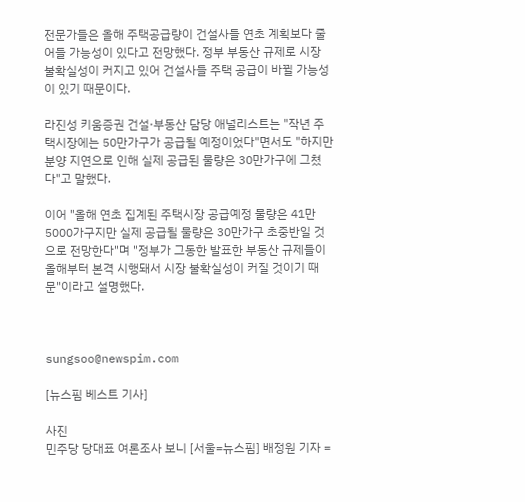전문가들은 올해 주택공급량이 건설사들 연초 계획보다 줄어들 가능성이 있다고 전망했다. 정부 부동산 규제로 시장 불확실성이 커지고 있어 건설사들 주택 공급이 바뀔 가능성이 있기 때문이다.

라진성 키움증권 건설·부동산 담당 애널리스트는 "작년 주택시장에는 50만가구가 공급될 예정이었다"면서도 "하지만 분양 지연으로 인해 실제 공급된 물량은 30만가구에 그쳤다"고 말했다.

이어 "올해 연초 집계된 주택시장 공급예정 물량은 41만5000가구지만 실제 공급될 물량은 30만가구 초중반일 것으로 전망한다"며 "정부가 그동한 발표한 부동산 규제들이 올해부터 본격 시행돼서 시장 불확실성이 커질 것이기 때문"이라고 설명했다.



sungsoo@newspim.com

[뉴스핌 베스트 기사]

사진
민주당 당대표 여론조사 보니 [서울=뉴스핌] 배정원 기자 =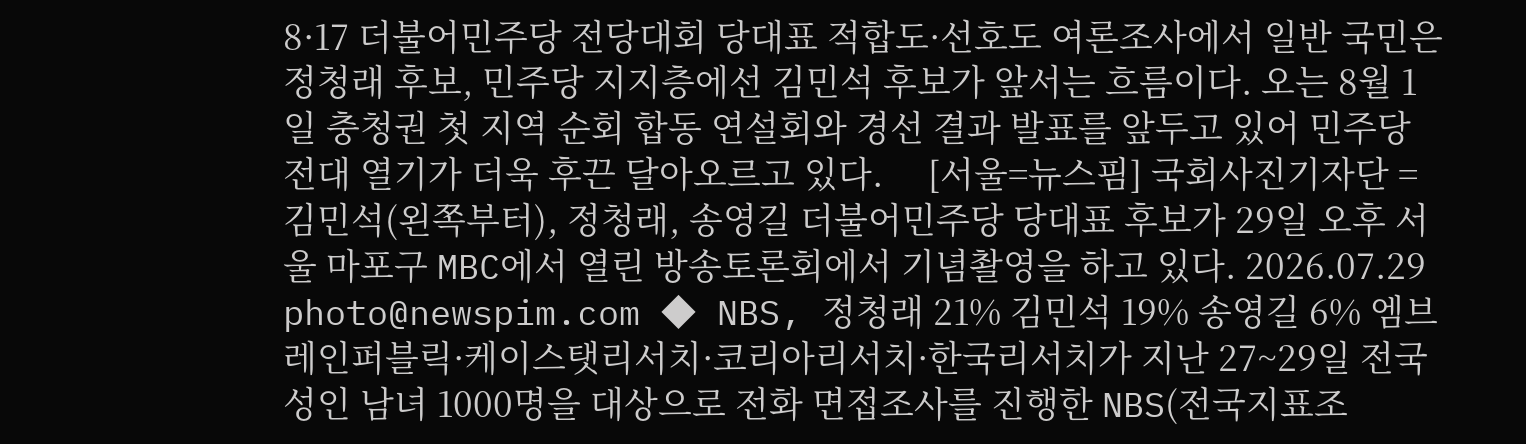8·17 더불어민주당 전당대회 당대표 적합도·선호도 여론조사에서 일반 국민은 정청래 후보, 민주당 지지층에선 김민석 후보가 앞서는 흐름이다. 오는 8월 1일 충청권 첫 지역 순회 합동 연설회와 경선 결과 발표를 앞두고 있어 민주당 전대 열기가 더욱 후끈 달아오르고 있다.     [서울=뉴스핌] 국회사진기자단 = 김민석(왼쪽부터), 정청래, 송영길 더불어민주당 당대표 후보가 29일 오후 서울 마포구 MBC에서 열린 방송토론회에서 기념촬영을 하고 있다. 2026.07.29 photo@newspim.com ◆ NBS, 정청래 21% 김민석 19% 송영길 6% 엠브레인퍼블릭·케이스탯리서치·코리아리서치·한국리서치가 지난 27~29일 전국 성인 남녀 1000명을 대상으로 전화 면접조사를 진행한 NBS(전국지표조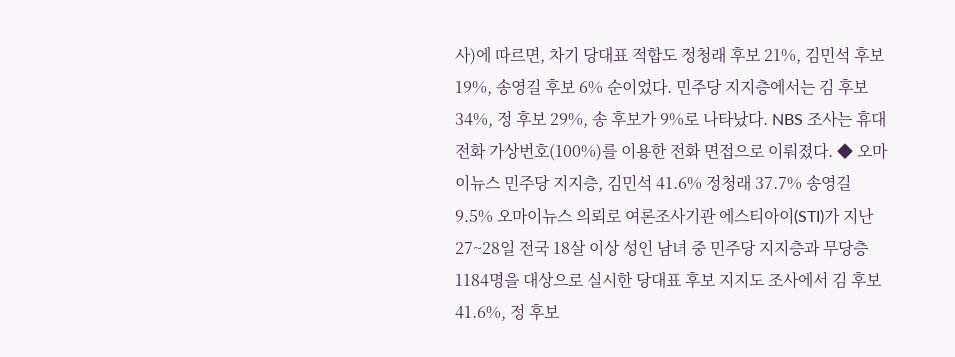사)에 따르면, 차기 당대표 적합도 정청래 후보 21%, 김민석 후보 19%, 송영길 후보 6% 순이었다. 민주당 지지층에서는 김 후보 34%, 정 후보 29%, 송 후보가 9%로 나타났다. NBS 조사는 휴대전화 가상번호(100%)를 이용한 전화 면접으로 이뤄졌다. ◆ 오마이뉴스 민주당 지지층, 김민석 41.6% 정청래 37.7% 송영길 9.5% 오마이뉴스 의뢰로 여론조사기관 에스티아이(STI)가 지난 27~28일 전국 18살 이상 성인 남녀 중 민주당 지지층과 무당층 1184명을 대상으로 실시한 당대표 후보 지지도 조사에서 김 후보 41.6%, 정 후보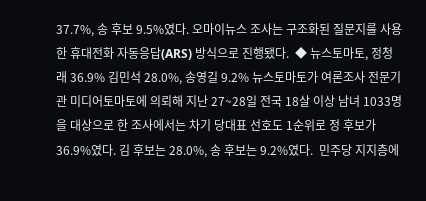37.7%, 송 후보 9.5%였다. 오마이뉴스 조사는 구조화된 질문지를 사용한 휴대전화 자동응답(ARS) 방식으로 진행됐다.  ◆ 뉴스토마토, 정청래 36.9% 김민석 28.0%, 송영길 9.2% 뉴스토마토가 여론조사 전문기관 미디어토마토에 의뢰해 지난 27~28일 전국 18살 이상 남녀 1033명을 대상으로 한 조사에서는 차기 당대표 선호도 1순위로 정 후보가 36.9%였다. 김 후보는 28.0%, 송 후보는 9.2%였다.  민주당 지지층에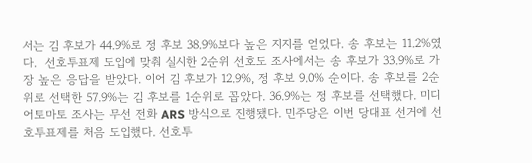서는 김 후보가 44.9%로 정 후보 38.9%보다 높은 지지를 얻었다. 송 후보는 11.2%였다.  선호투표제 도입에 맞춰 실시한 2순위 선호도 조사에서는 송 후보가 33.9%로 가장 높은 응답을 받았다. 이어 김 후보가 12.9%, 정 후보 9.0% 순이다. 송 후보를 2순위로 선택한 57.9%는 김 후보를 1순위로 꼽았다. 36.9%는 정 후보를 선택했다. 미디어토마토 조사는 무선 전화 ARS 방식으로 진행됐다. 민주당은 이번 당대표 선거에 선호투표제를 처음 도입했다. 선호투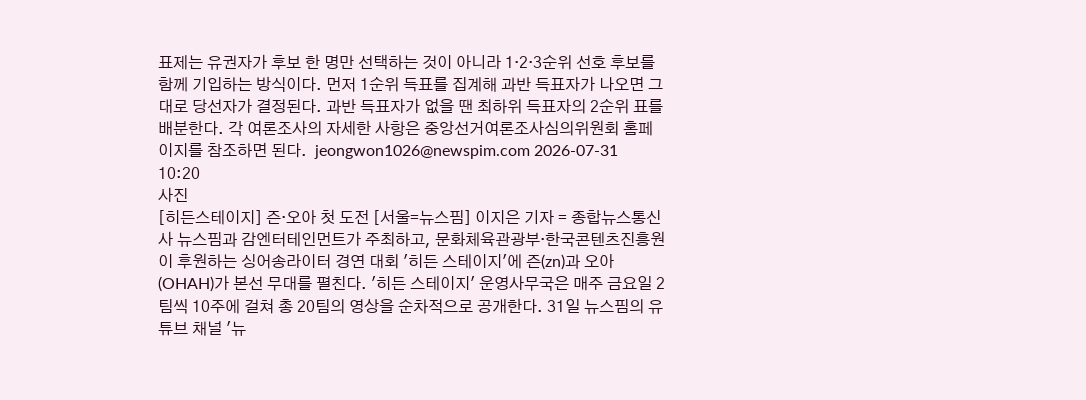표제는 유권자가 후보 한 명만 선택하는 것이 아니라 1·2·3순위 선호 후보를 함께 기입하는 방식이다. 먼저 1순위 득표를 집계해 과반 득표자가 나오면 그대로 당선자가 결정된다. 과반 득표자가 없을 땐 최하위 득표자의 2순위 표를 배분한다. 각 여론조사의 자세한 사항은 중앙선거여론조사심의위원회 홈페이지를 참조하면 된다.  jeongwon1026@newspim.com 2026-07-31 10:20
사진
[히든스테이지] 즌·오아 첫 도전 [서울=뉴스핌] 이지은 기자 = 종합뉴스통신사 뉴스핌과 감엔터테인먼트가 주최하고, 문화체육관광부·한국콘텐츠진흥원이 후원하는 싱어송라이터 경연 대회 '히든 스테이지'에 즌(zn)과 오아(OHAH)가 본선 무대를 펼친다. '히든 스테이지' 운영사무국은 매주 금요일 2팀씩 10주에 걸쳐 총 20팀의 영상을 순차적으로 공개한다. 31일 뉴스핌의 유튜브 채널 '뉴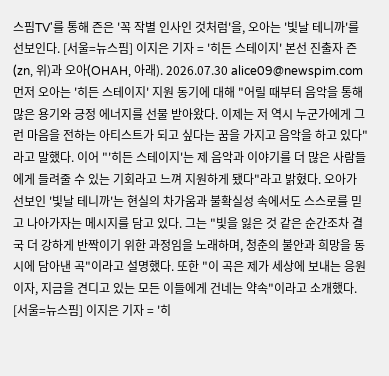스핌TV'를 통해 즌은 '꼭 작별 인사인 것처럼'을, 오아는 '빛날 테니까'를 선보인다. [서울=뉴스핌] 이지은 기자 = '히든 스테이지' 본선 진출자 즌(zn, 위)과 오아(OHAH, 아래). 2026.07.30 alice09@newspim.com 먼저 오아는 '히든 스테이지' 지원 동기에 대해 "어릴 때부터 음악을 통해 많은 용기와 긍정 에너지를 선물 받아왔다. 이제는 저 역시 누군가에게 그런 마음을 전하는 아티스트가 되고 싶다는 꿈을 가지고 음악을 하고 있다"라고 말했다. 이어 "'히든 스테이지'는 제 음악과 이야기를 더 많은 사람들에게 들려줄 수 있는 기회라고 느껴 지원하게 됐다"라고 밝혔다. 오아가 선보인 '빛날 테니까'는 현실의 차가움과 불확실성 속에서도 스스로를 믿고 나아가자는 메시지를 담고 있다. 그는 "빛을 잃은 것 같은 순간조차 결국 더 강하게 반짝이기 위한 과정임을 노래하며, 청춘의 불안과 희망을 동시에 담아낸 곡"이라고 설명했다. 또한 "이 곡은 제가 세상에 보내는 응원이자, 지금을 견디고 있는 모든 이들에게 건네는 약속"이라고 소개했다. [서울=뉴스핌] 이지은 기자 = '히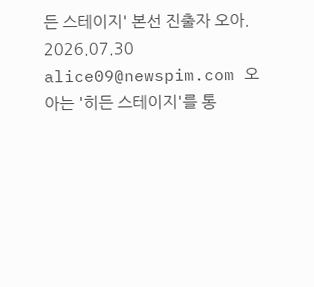든 스테이지' 본선 진출자 오아. 2026.07.30 alice09@newspim.com 오아는 '히든 스테이지'를 통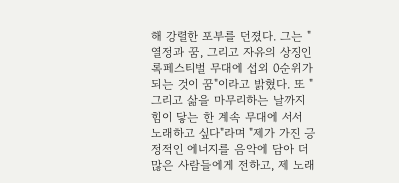해 강렬한 포부를 던졌다. 그는 "열정과 꿈, 그리고 자유의 상징인 록페스티벌 무대에 섭외 0순위가 되는 것이 꿈"이라고 밝혔다. 또 "그리고 삶을 마무리하는 날까지 힘이 닿는 한 계속 무대에 서서 노래하고 싶다"라며 "제가 가진 긍정적인 에너지를 음악에 담아 더 많은 사람들에게 전하고, 제 노래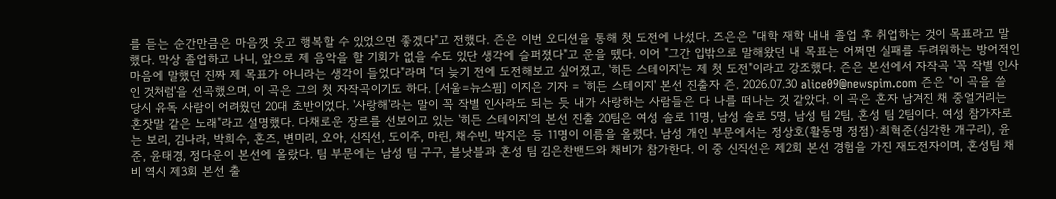를 듣는 순간만큼은 마음껏 웃고 행복할 수 있었으면 좋겠다"고 전했다. 즌은 이번 오디션을 통해 첫 도전에 나섰다. 즈은은 "대학 재학 내내 졸업 후 취업하는 것이 목표라고 말했다. 막상 졸업하고 나니, 앞으로 제 음악을 할 기회가 없을 수도 있단 생각에 슬퍼졌다"고 운을 뗐다. 이어 "그간 입밖으로 말해왔던 내 목표는 어쩌면 실패를 두려워하는 방어적인 마음에 말했던 진짜 제 목표가 아니라는 생각이 들었다"라며 "더 늦기 전에 도전해보고 싶어졌고, '히든 스테이지'는 제 첫 도전"이라고 강조했다. 즌은 본선에서 자작곡 '꼭 작별 인사인 것처럼'을 선곡했으며, 이 곡은 그의 첫 자작곡이기도 하다. [서울=뉴스핌] 이지은 기자 = '히든 스테이지' 본선 진출자 즌. 2026.07.30 alice09@newspim.com 즌은 "이 곡을 쓸 당시 유독 사람이 어려웠던 20대 초반이었다. '사랑해'라는 말이 꼭 작별 인사라도 되는 듯 내가 사랑하는 사람들은 다 나를 떠나는 것 같았다. 이 곡은 혼자 남겨진 채 중얼거리는 혼잣말 같은 노래"라고 설명했다. 다채로운 장르를 선보이고 있는 '히든 스테이지'의 본선 진출 20팀은 여성 솔로 11명, 남성 솔로 5명, 남성 팀 2팀, 혼성 팀 2팀이다. 여성 참가자로는 보리, 김나라, 박희수, 혼즈, 변미리, 오아, 신직선, 도이주, 마린, 채수빈, 박지은 등 11명이 이름을 올렸다. 남성 개인 부문에서는 정상호(활동명 정점)·최혁준(심각한 개구리), 윤준, 윤태경, 정다운이 본선에 올랐다. 팀 부문에는 남성 팀 구구, 블낫블과 혼성 팀 김은찬밴드와 채비가 참가한다. 이 중 신직선은 제2회 본선 경험을 가진 재도전자이며, 혼성팀 채비 역시 제3회 본선 출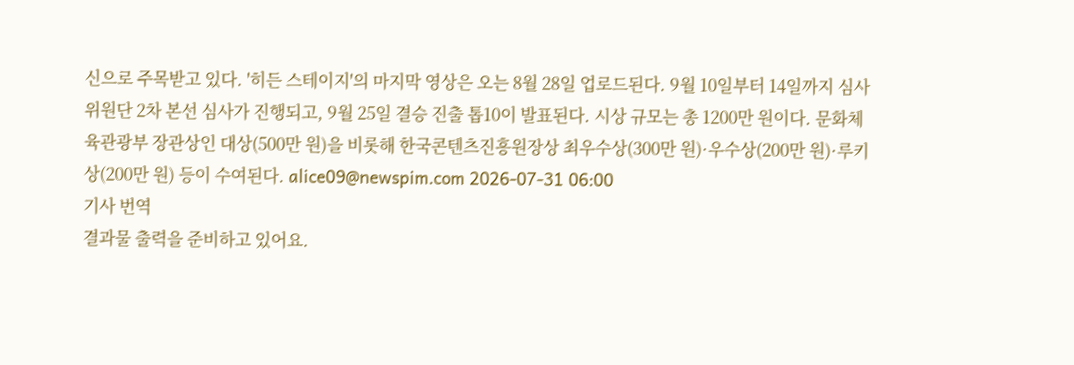신으로 주목받고 있다. '히든 스테이지'의 마지막 영상은 오는 8월 28일 업로드된다. 9월 10일부터 14일까지 심사위원단 2차 본선 심사가 진행되고, 9월 25일 결승 진출 톱10이 발표된다. 시상 규모는 총 1200만 원이다. 문화체육관광부 장관상인 대상(500만 원)을 비롯해 한국콘텐츠진흥원장상 최우수상(300만 원)·우수상(200만 원)·루키상(200만 원) 등이 수여된다. alice09@newspim.com 2026-07-31 06:00
기사 번역
결과물 출력을 준비하고 있어요.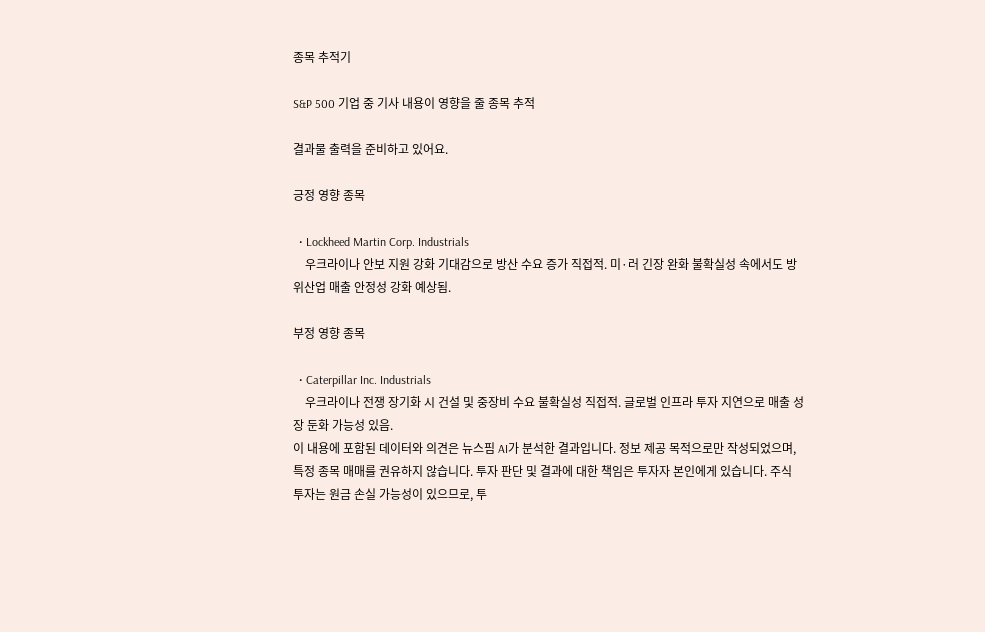종목 추적기

S&P 500 기업 중 기사 내용이 영향을 줄 종목 추적

결과물 출력을 준비하고 있어요.

긍정 영향 종목

  • Lockheed Martin Corp. Industrials
    우크라이나 안보 지원 강화 기대감으로 방산 수요 증가 직접적. 미·러 긴장 완화 불확실성 속에서도 방위산업 매출 안정성 강화 예상됨.

부정 영향 종목

  • Caterpillar Inc. Industrials
    우크라이나 전쟁 장기화 시 건설 및 중장비 수요 불확실성 직접적. 글로벌 인프라 투자 지연으로 매출 성장 둔화 가능성 있음.
이 내용에 포함된 데이터와 의견은 뉴스핌 AI가 분석한 결과입니다. 정보 제공 목적으로만 작성되었으며, 특정 종목 매매를 권유하지 않습니다. 투자 판단 및 결과에 대한 책임은 투자자 본인에게 있습니다. 주식 투자는 원금 손실 가능성이 있으므로, 투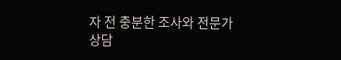자 전 충분한 조사와 전문가 상담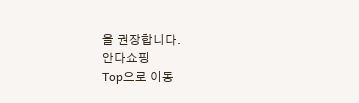을 권장합니다.
안다쇼핑
Top으로 이동